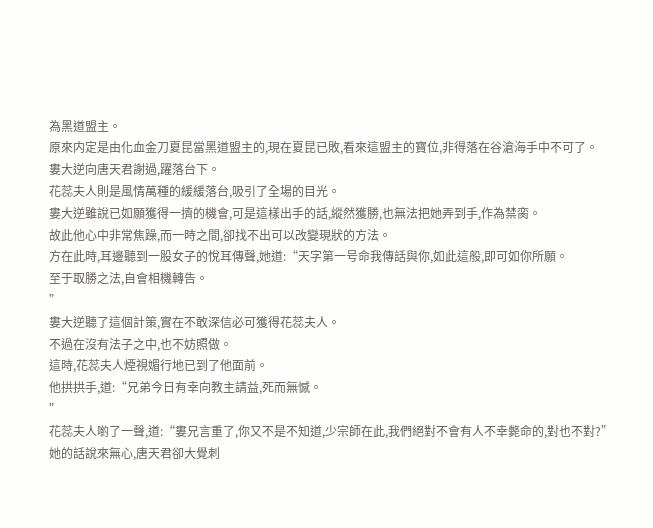為黑道盟主。
原來内定是由化血金刀夏昆當黑道盟主的,現在夏昆已敗,看來這盟主的寶位,非得落在谷滄海手中不可了。
婁大逆向唐天君謝過,躍落台下。
花蕊夫人則是風情萬種的緩緩落台,吸引了全場的目光。
婁大逆雖說已如願獲得一擠的機會,可是這樣出手的話,縱然獲勝,也無法把她弄到手,作為禁脔。
故此他心中非常焦躁,而一時之間,卻找不出可以改變現狀的方法。
方在此時,耳邊聽到一股女子的悅耳傳聲,她道:“天字第一号命我傳話與你,如此這般,即可如你所願。
至于取勝之法,自會相機轉告。
”
婁大逆聽了這個計策,實在不敢深信必可獲得花蕊夫人。
不過在沒有法子之中,也不妨照做。
這時,花蕊夫人煙視媚行地已到了他面前。
他拱拱手,道:“兄弟今日有幸向教主請益,死而無憾。
”
花蕊夫人喲了一聲,道:“婁兄言重了,你又不是不知道,少宗師在此,我們絕對不會有人不幸斃命的,對也不對?”
她的話說來無心,唐天君卻大覺刺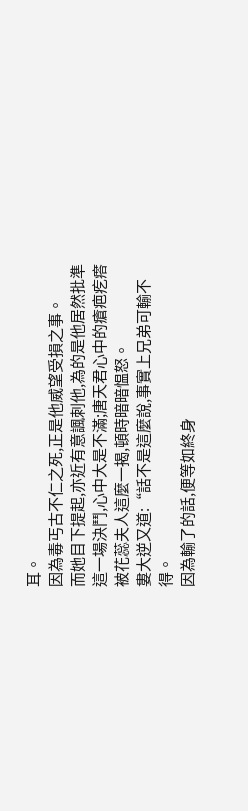耳。
因為毒丐古不仁之死,正是他威望受損之事。
而她目下提起,亦近有意諷刺他,為的是他居然批準這一場決鬥,心中大是不滿;唐天君心中的瘡疤疙瘩被花蕊夫人這麼一揭,頓時暗暗愠怒。
婁大逆又道:“話不是這麼說,事實上兄弟可輸不得。
因為輸了的話,便等如終身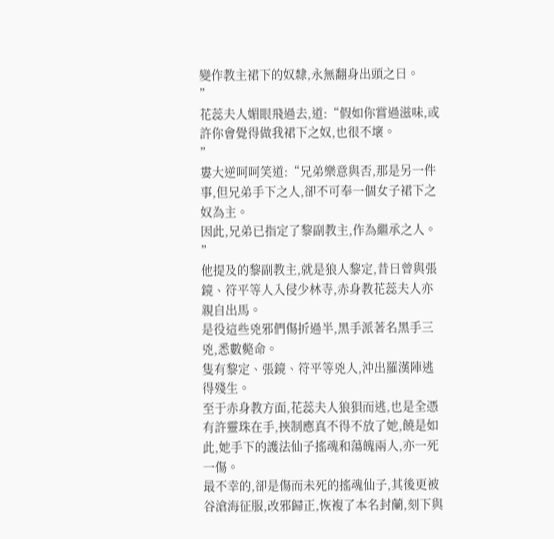變作教主裙下的奴隸,永無翻身出頭之日。
”
花蕊夫人媚眼飛過去,道:“假如你嘗過滋味,或許你會覺得做我裙下之奴,也很不壞。
”
婁大逆呵呵笑道:“兄弟樂意與否,那是另一件事,但兄弟手下之人,卻不可奉一個女子裙下之奴為主。
因此,兄弟已指定了黎副教主,作為繼承之人。
”
他提及的黎副教主,就是狼人黎定,昔日曾與張鏡、符平等人入侵少林寺,赤身教花蕊夫人亦親自出馬。
是役這些兇邪們傷折過半,黑手派著名黑手三兇,悉數斃命。
隻有黎定、張鏡、符平等兇人,沖出羅漢陣逃得殘生。
至于赤身教方面,花蕊夫人狼狽而逃,也是全憑有許靈珠在手,挾制應真不得不放了她,饒是如此,她手下的護法仙子搖魂和蕩魄兩人,亦一死一傷。
最不幸的,卻是傷而未死的搖魂仙子,其後更被谷滄海征服,改邪歸正,恢複了本名封蘭,刻下與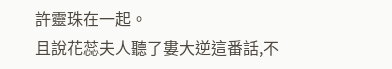許靈珠在一起。
且說花蕊夫人聽了婁大逆這番話,不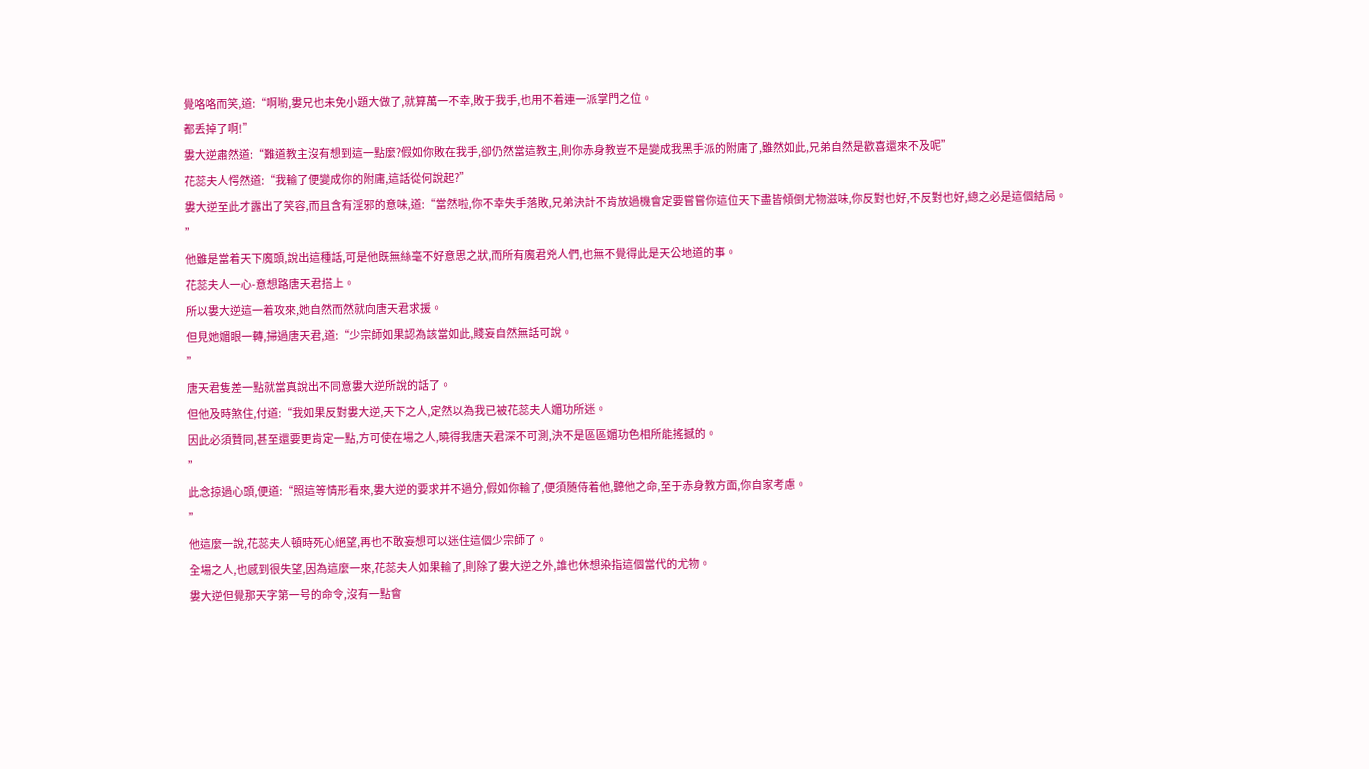覺咯咯而笑,道:“啊喲,婁兄也未免小題大做了,就算萬一不幸,敗于我手,也用不着連一派掌門之位。
都丢掉了啊!”
婁大逆肅然道:“難道教主沒有想到這一點麼?假如你敗在我手,卻仍然當這教主,則你赤身教豈不是變成我黑手派的附庸了,雖然如此,兄弟自然是歡喜還來不及呢”
花蕊夫人愕然道:“我輸了便變成你的附庸,這話從何說起?”
婁大逆至此才露出了笑容,而且含有淫邪的意味,道:“當然啦,你不幸失手落敗,兄弟決計不肯放過機會定要嘗嘗你這位天下盡皆傾倒尤物滋味,你反對也好,不反對也好,總之必是這個結局。
”
他雖是當着天下魔頭,說出這種話,可是他既無絲毫不好意思之狀,而所有魔君兇人們,也無不覺得此是天公地道的事。
花蕊夫人一心-意想路唐天君搭上。
所以婁大逆這一着攻來,她自然而然就向唐天君求援。
但見她媚眼一轉,掃過唐天君,道:“少宗師如果認為該當如此,賤妄自然無話可說。
”
唐天君隻差一點就當真說出不同意婁大逆所說的話了。
但他及時煞住,付道:“我如果反對婁大逆,天下之人,定然以為我已被花蕊夫人媚功所迷。
因此必須贊同,甚至還要更肯定一點,方可使在場之人,曉得我唐天君深不可測,決不是區區媚功色相所能搖撼的。
”
此念掠過心頭,便道:“照這等情形看來,婁大逆的要求并不過分,假如你輸了,便須随侍着他,聽他之命,至于赤身教方面,你自家考慮。
”
他這麼一說,花蕊夫人頓時死心絕望,再也不敢妄想可以迷住這個少宗師了。
全場之人,也感到很失望,因為這麼一來,花蕊夫人如果輸了,則除了婁大逆之外,誰也休想染指這個當代的尤物。
婁大逆但覺那天字第一号的命令,沒有一點會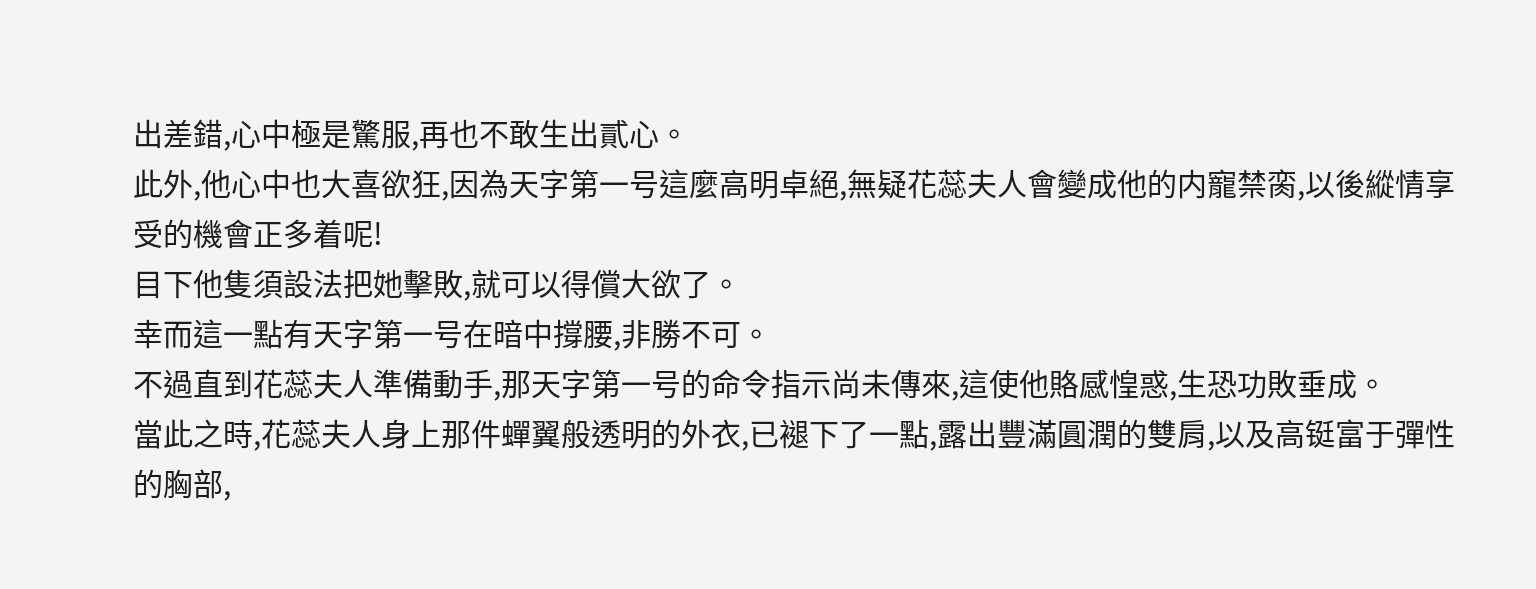出差錯,心中極是驚服,再也不敢生出貳心。
此外,他心中也大喜欲狂,因為天字第一号這麼高明卓絕,無疑花蕊夫人會變成他的内寵禁脔,以後縱情享受的機會正多着呢!
目下他隻須設法把她擊敗,就可以得償大欲了。
幸而這一點有天字第一号在暗中撐腰,非勝不可。
不過直到花蕊夫人準備動手,那天字第一号的命令指示尚未傳來,這使他賂感惶惑,生恐功敗垂成。
當此之時,花蕊夫人身上那件蟬翼般透明的外衣,已褪下了一點,露出豐滿圓潤的雙肩,以及高铤富于彈性的胸部,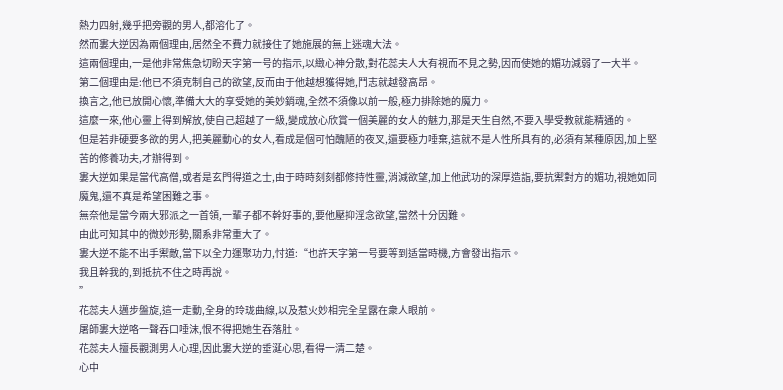熱力四射,幾乎把旁觀的男人,都溶化了。
然而婁大逆因為兩個理由,居然全不費力就接住了她施展的無上迷魂大法。
這兩個理由,一是他非常焦急切盼天字第一号的指示,以緻心神分散,對花蕊夫人大有視而不見之勢,因而使她的媚功減弱了一大半。
第二個理由是:他已不須克制自己的欲望,反而由于他越想獲得她,鬥志就越發高昂。
換言之,他已放開心懷,準備大大的享受她的美妙銷魂,全然不須像以前一般,極力排除她的魔力。
這麼一來,他心靈上得到解放,使自己超越了一級,變成放心欣賞一個美麗的女人的魅力,那是天生自然,不要入學受教就能精通的。
但是若非硬要多欲的男人,把美麗動心的女人,看成是個可怕醜陋的夜叉,還要極力唾棄,這就不是人性所具有的,必須有某種原因,加上堅苦的修養功夫,才辦得到。
婁大逆如果是當代高僧,或者是玄門得道之士,由于時時刻刻都修持性靈,消減欲望,加上他武功的深厚造詣,要抗禦對方的媚功,視她如同魔鬼,還不真是希望困難之事。
無奈他是當今兩大邪派之一首領,一輩子都不幹好事的,要他壓抑淫念欲望,當然十分因難。
由此可知其中的微妙形勢,關系非常重大了。
婁大逆不能不出手禦敵,當下以全力運聚功力,忖道:“也許天字第一号要等到适當時機,方會發出指示。
我且幹我的,到抵抗不住之時再說。
”
花蕊夫人邁步盤旋,這一走動,全身的玲珑曲線,以及惹火妙相完全呈露在衆人眼前。
屠師婁大逆咯一聲吞口唾沫,恨不得把她生吞落肚。
花蕊夫人擅長觀測男人心理,因此婁大逆的垂涎心思,看得一清二楚。
心中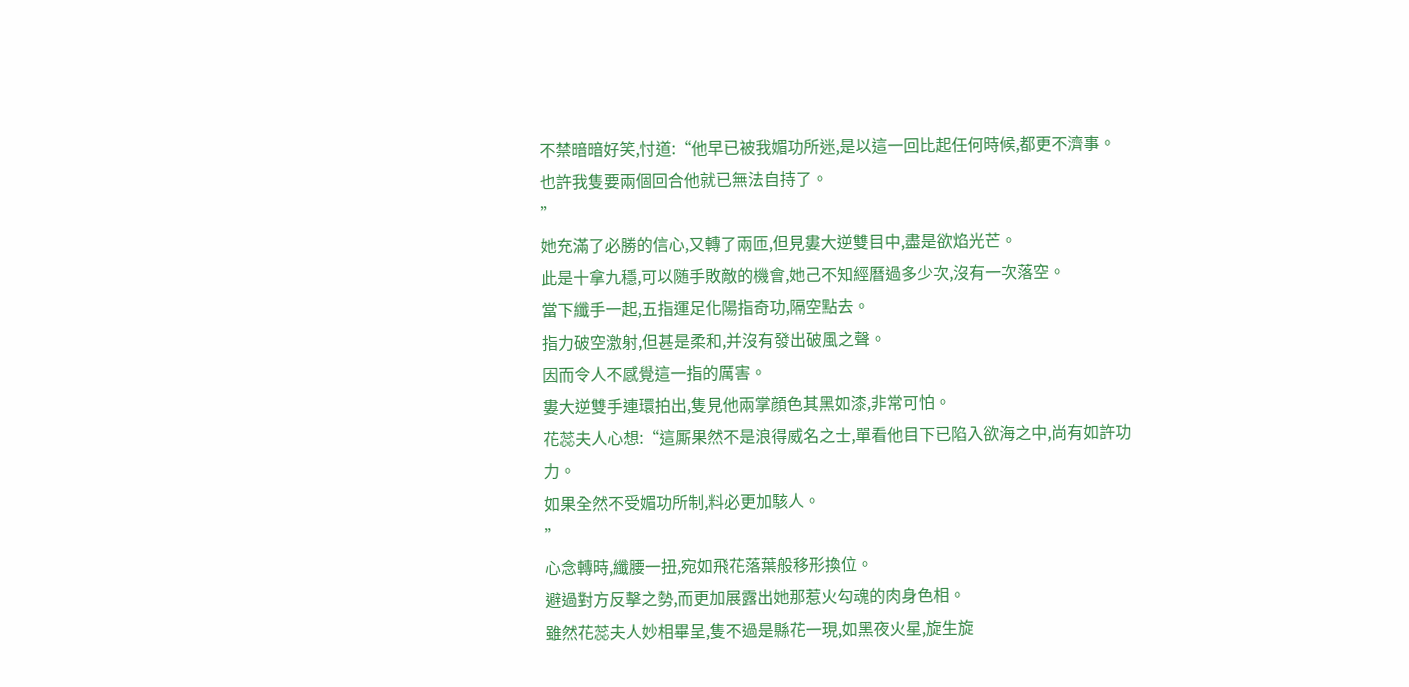不禁暗暗好笑,忖道:“他早已被我媚功所迷,是以這一回比起任何時候,都更不濟事。
也許我隻要兩個回合他就已無法自持了。
”
她充滿了必勝的信心,又轉了兩匝,但見婁大逆雙目中,盡是欲焰光芒。
此是十拿九穩,可以随手敗敵的機會,她己不知經曆過多少次,沒有一次落空。
當下纖手一起,五指運足化陽指奇功,隔空點去。
指力破空激射,但甚是柔和,并沒有發出破風之聲。
因而令人不感覺這一指的厲害。
婁大逆雙手連環拍出,隻見他兩掌顔色其黑如漆,非常可怕。
花蕊夫人心想:“這厮果然不是浪得威名之士,單看他目下已陷入欲海之中,尚有如許功力。
如果全然不受媚功所制,料必更加駭人。
”
心念轉時,纖腰一扭,宛如飛花落葉般移形換位。
避過對方反擊之勢,而更加展露出她那惹火勾魂的肉身色相。
雖然花蕊夫人妙相畢呈,隻不過是縣花一現,如黑夜火星,旋生旋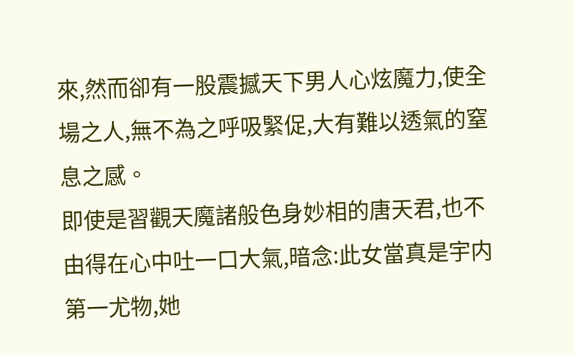來,然而卻有一股震撼天下男人心炫魔力,使全場之人,無不為之呼吸緊促,大有難以透氣的窒息之感。
即使是習觀天魔諸般色身妙相的唐天君,也不由得在心中吐一口大氣,暗念:此女當真是宇内第一尤物,她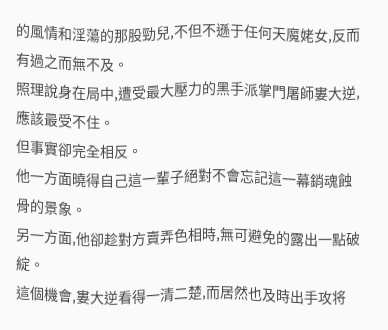的風情和淫蕩的那股勁兒,不但不遜于任何天魔姥女,反而有過之而無不及。
照理說身在局中,遭受最大壓力的黑手派掌門屠師婁大逆,應該最受不住。
但事實卻完全相反。
他一方面曉得自己這一輩子絕對不會忘記這一幕銷魂蝕骨的景象。
另一方面,他卻趁對方賣弄色相時,無可避免的露出一點破綻。
這個機會,婁大逆看得一清二楚,而居然也及時出手攻将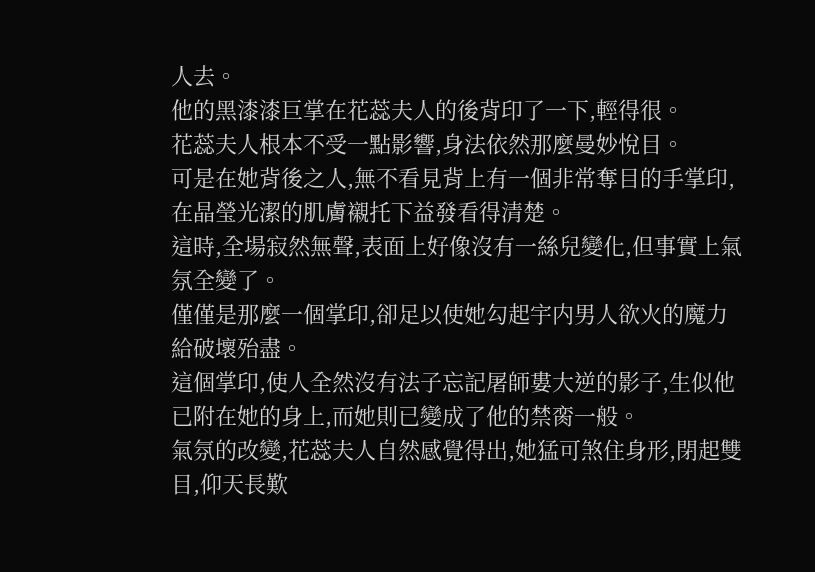人去。
他的黑漆漆巨掌在花蕊夫人的後背印了一下,輕得很。
花蕊夫人根本不受一點影響,身法依然那麼曼妙悅目。
可是在她背後之人,無不看見背上有一個非常奪目的手掌印,在晶瑩光潔的肌膚襯托下益發看得清楚。
這時,全場寂然無聲,表面上好像沒有一絲兒變化,但事實上氣氛全變了。
僅僅是那麼一個掌印,卻足以使她勾起宇内男人欲火的魔力給破壞殆盡。
這個掌印,使人全然沒有法子忘記屠師婁大逆的影子,生似他已附在她的身上,而她則已變成了他的禁脔一般。
氣氛的改變,花蕊夫人自然感覺得出,她猛可煞住身形,閉起雙目,仰天長歎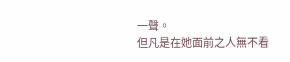一聲。
但凡是在她面前之人無不看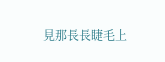見那長長睫毛上